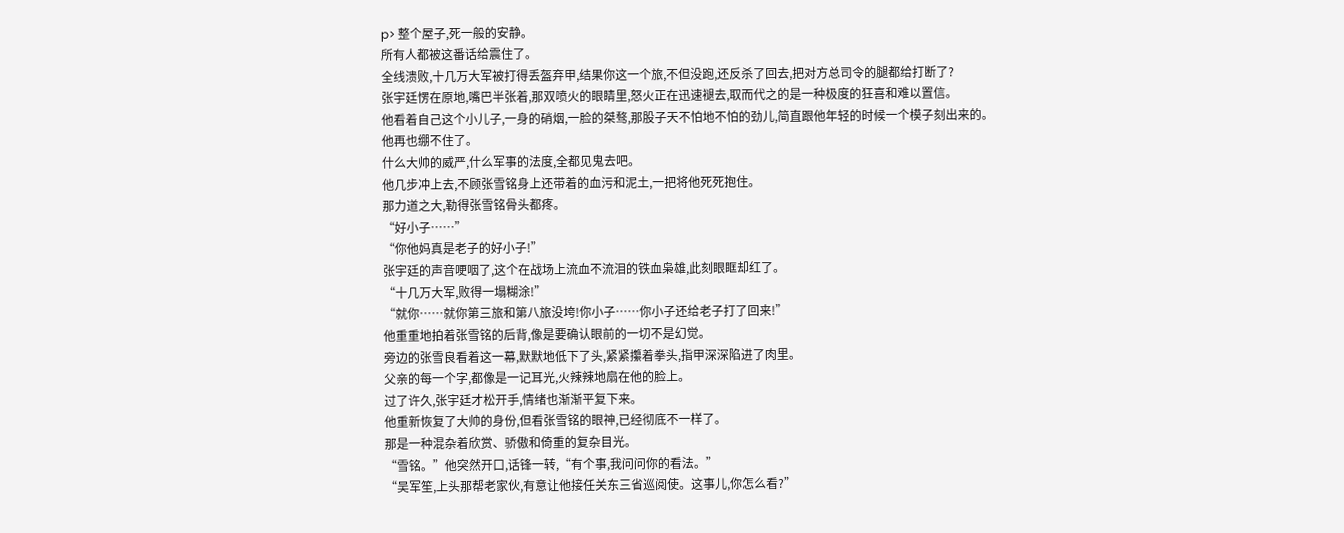p> 整个屋子,死一般的安静。
所有人都被这番话给震住了。
全线溃败,十几万大军被打得丢盔弃甲,结果你这一个旅,不但没跑,还反杀了回去,把对方总司令的腿都给打断了?
张宇廷愣在原地,嘴巴半张着,那双喷火的眼睛里,怒火正在迅速褪去,取而代之的是一种极度的狂喜和难以置信。
他看着自己这个小儿子,一身的硝烟,一脸的桀骜,那股子天不怕地不怕的劲儿,简直跟他年轻的时候一个模子刻出来的。
他再也绷不住了。
什么大帅的威严,什么军事的法度,全都见鬼去吧。
他几步冲上去,不顾张雪铭身上还带着的血污和泥土,一把将他死死抱住。
那力道之大,勒得张雪铭骨头都疼。
“好小子……”
“你他妈真是老子的好小子!”
张宇廷的声音哽咽了,这个在战场上流血不流泪的铁血枭雄,此刻眼眶却红了。
“十几万大军,败得一塌糊涂!”
“就你……就你第三旅和第八旅没垮!你小子……你小子还给老子打了回来!”
他重重地拍着张雪铭的后背,像是要确认眼前的一切不是幻觉。
旁边的张雪良看着这一幕,默默地低下了头,紧紧攥着拳头,指甲深深陷进了肉里。
父亲的每一个字,都像是一记耳光,火辣辣地扇在他的脸上。
过了许久,张宇廷才松开手,情绪也渐渐平复下来。
他重新恢复了大帅的身份,但看张雪铭的眼神,已经彻底不一样了。
那是一种混杂着欣赏、骄傲和倚重的复杂目光。
“雪铭。”他突然开口,话锋一转,“有个事,我问问你的看法。”
“吴军笙,上头那帮老家伙,有意让他接任关东三省巡阅使。这事儿,你怎么看?”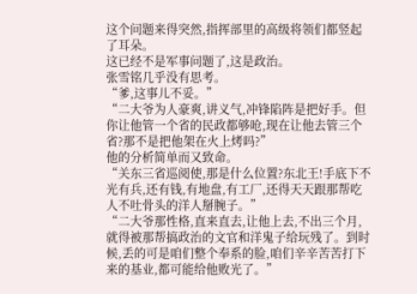这个问题来得突然,指挥部里的高级将领们都竖起了耳朵。
这已经不是军事问题了,这是政治。
张雪铭几乎没有思考。
“爹,这事儿不妥。”
“二大爷为人豪爽,讲义气,冲锋陷阵是把好手。但你让他管一个省的民政都够呛,现在让他去管三个省?那不是把他架在火上烤吗?”
他的分析简单而又致命。
“关东三省巡阅使,那是什么位置?东北王!手底下不光有兵,还有钱,有地盘,有工厂,还得天天跟那帮吃人不吐骨头的洋人掰腕子。”
“二大爷那性格,直来直去,让他上去,不出三个月,就得被那帮搞政治的文官和洋鬼子给玩残了。到时候,丢的可是咱们整个奉系的脸,咱们辛辛苦苦打下来的基业,都可能给他败光了。”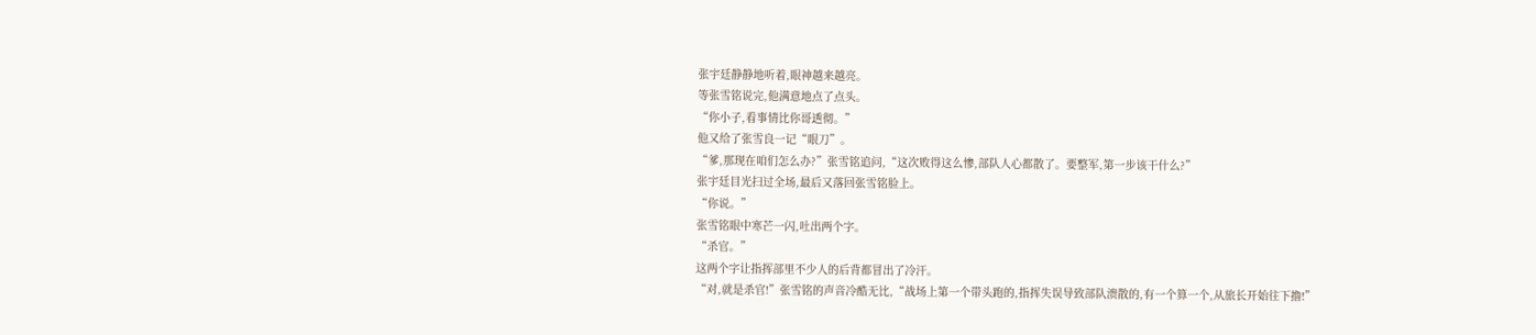张宇廷静静地听着,眼神越来越亮。
等张雪铭说完,他满意地点了点头。
“你小子,看事情比你哥透彻。”
他又给了张雪良一记“眼刀”。
“爹,那现在咱们怎么办?”张雪铭追问,“这次败得这么惨,部队人心都散了。要整军,第一步该干什么?”
张宇廷目光扫过全场,最后又落回张雪铭脸上。
“你说。”
张雪铭眼中寒芒一闪,吐出两个字。
“杀官。”
这两个字让指挥部里不少人的后背都冒出了冷汗。
“对,就是杀官!”张雪铭的声音冷酷无比,“战场上第一个带头跑的,指挥失误导致部队溃散的,有一个算一个,从旅长开始往下撸!”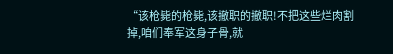“该枪毙的枪毙,该撤职的撤职!不把这些烂肉割掉,咱们奉军这身子骨,就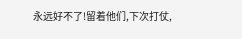永远好不了!留着他们,下次打仗,